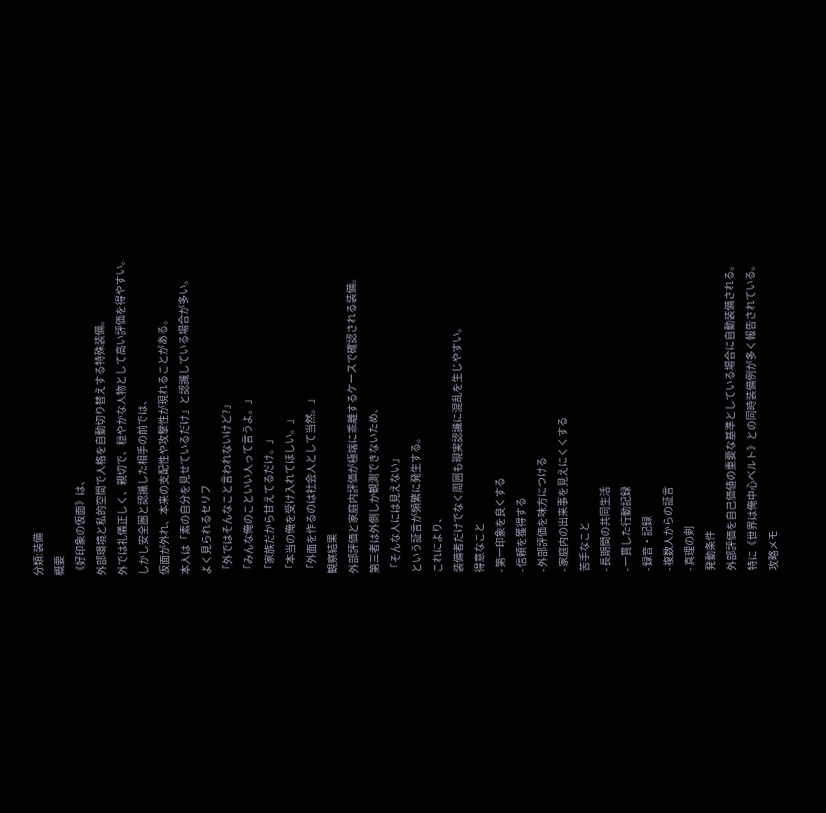分類:装備
概要
《好印象の仮面》は、
外部環境と私的空間で人格を自動切り替えする特殊装備。
外では礼儀正しく、親切で、穏やかな人物として高い評価を得やすい。
しかし安全圏と認識した相手の前では、
仮面が外れ、本来の支配性や攻撃性が現れることがある。
本人は「素の自分を見せているだけ」と認識している場合が多い。
よく見られるセリフ
「外ではそんなこと言われないけど?」
「みんな俺のこといい人って言うよ。」
「家族だから甘えてるだけ。」
「本当の俺を受け入れてほしい。」
「外面を作るのは社会人として当然。」
観察結果
外部評価と家庭内評価が極端に乖離するケースで確認される装備。
第三者は外側しか観測できないため、
「そんな人には見えない」
という証言が頻繁に発生する。
これにより、
装備者だけでなく周囲も現実認識に混乱を生じやすい。
得意なこと
- 第一印象を良くする
- 信頼を獲得する
- 外部評価を味方につける
- 家庭内の出来事を見えにくくする
苦手なこと
- 長期間の共同生活
- 一貫した行動記録
- 録音・記録
- 複数人からの証言
- 真理の剣
発動条件
外部評価を自己価値の重要な基準としている場合に自動装備される。
特に《世界は俺中心ベルト》との同時装備例が多く報告されている。
攻略メモ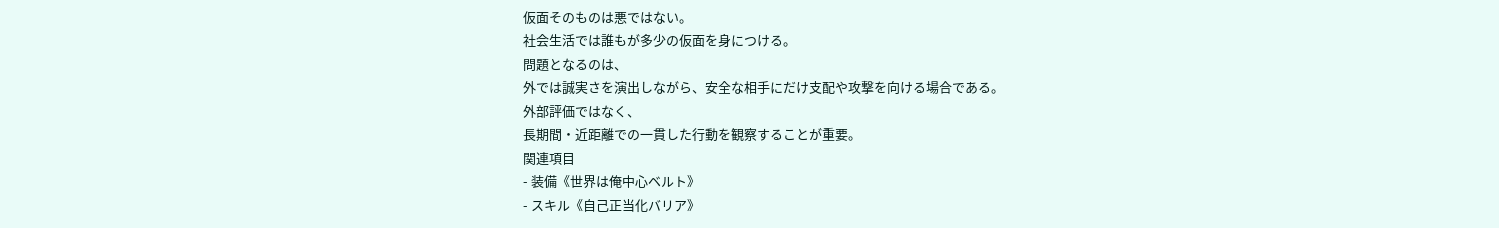仮面そのものは悪ではない。
社会生活では誰もが多少の仮面を身につける。
問題となるのは、
外では誠実さを演出しながら、安全な相手にだけ支配や攻撃を向ける場合である。
外部評価ではなく、
長期間・近距離での一貫した行動を観察することが重要。
関連項目
- 装備《世界は俺中心ベルト》
- スキル《自己正当化バリア》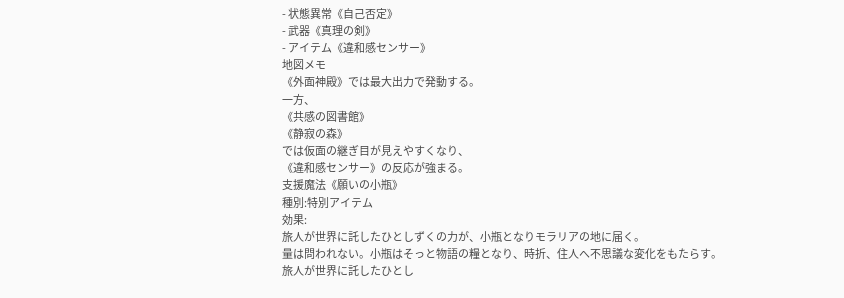- 状態異常《自己否定》
- 武器《真理の剣》
- アイテム《違和感センサー》
地図メモ
《外面神殿》では最大出力で発動する。
一方、
《共感の図書館》
《静寂の森》
では仮面の継ぎ目が見えやすくなり、
《違和感センサー》の反応が強まる。
支援魔法《願いの小瓶》
種別:特別アイテム
効果:
旅人が世界に託したひとしずくの力が、小瓶となりモラリアの地に届く。
量は問われない。小瓶はそっと物語の糧となり、時折、住人へ不思議な変化をもたらす。
旅人が世界に託したひとし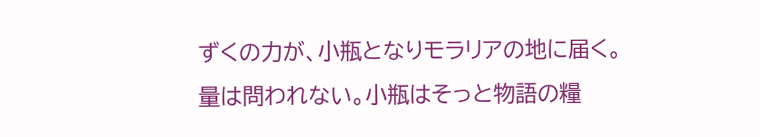ずくの力が、小瓶となりモラリアの地に届く。
量は問われない。小瓶はそっと物語の糧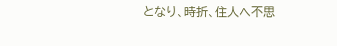となり、時折、住人へ不思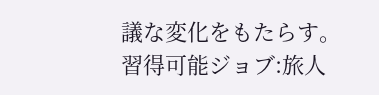議な変化をもたらす。
習得可能ジョブ:旅人